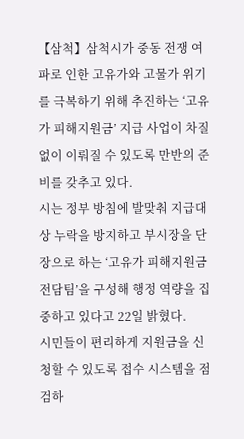【삼척】삼척시가 중동 전쟁 여파로 인한 고유가와 고물가 위기를 극복하기 위해 추진하는 ‘고유가 피해지원금’ 지급 사업이 차질없이 이뤄질 수 있도록 만반의 준비를 갖추고 있다.
시는 정부 방침에 발맞춰 지급대상 누락을 방지하고 부시장을 단장으로 하는 ‘고유가 피해지원금 전담팀’을 구성해 행정 역량을 집중하고 있다고 22일 밝혔다.
시민들이 편리하게 지원금을 신청할 수 있도록 접수 시스템을 점검하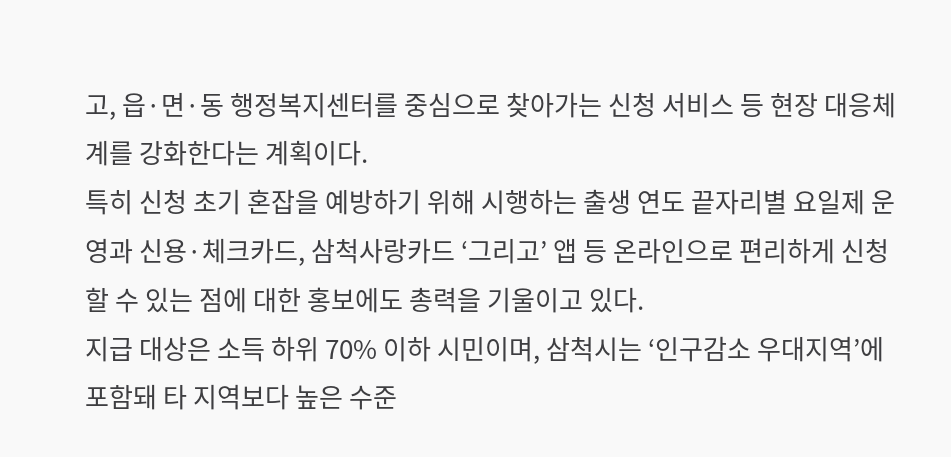고, 읍·면·동 행정복지센터를 중심으로 찾아가는 신청 서비스 등 현장 대응체계를 강화한다는 계획이다.
특히 신청 초기 혼잡을 예방하기 위해 시행하는 출생 연도 끝자리별 요일제 운영과 신용·체크카드, 삼척사랑카드 ‘그리고’ 앱 등 온라인으로 편리하게 신청할 수 있는 점에 대한 홍보에도 총력을 기울이고 있다.
지급 대상은 소득 하위 70% 이하 시민이며, 삼척시는 ‘인구감소 우대지역’에 포함돼 타 지역보다 높은 수준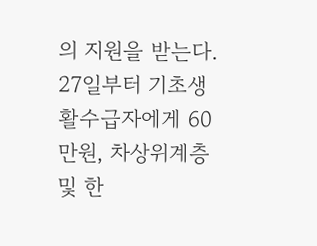의 지원을 받는다.
27일부터 기초생활수급자에게 60만원, 차상위계층 및 한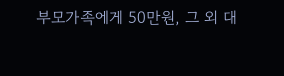부모가족에게 50만원, 그 외 대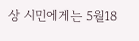상 시민에게는 5월18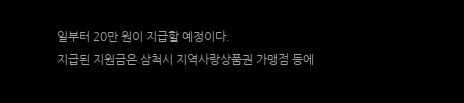일부터 20만 원이 지급할 예정이다.
지급된 지원금은 삼척시 지역사랑상품권 가맹점 등에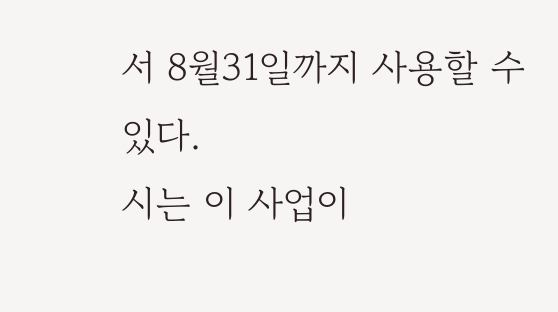서 8월31일까지 사용할 수 있다.
시는 이 사업이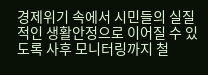경제위기 속에서 시민들의 실질적인 생활안정으로 이어질 수 있도록 사후 모니터링까지 철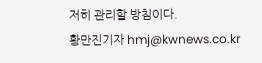저히 관리할 방침이다.
황만진기자 hmj@kwnews.co.kr